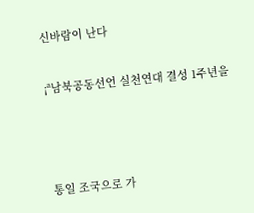신바람이 난다


¡ª남북공동선언 실천연대 결성 1주년을





통일 조국으로 가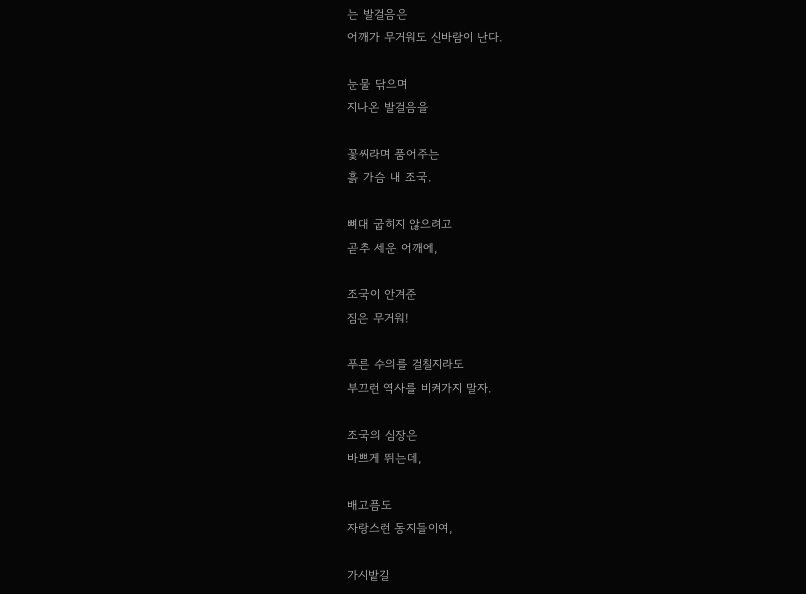는 발걸음은
어깨가 무거워도 신바람이 난다.

눈물 닦으며
지나온 발걸음을

꽃씨라며 품어주는
흙 가슴 내 조국.

뼈대 굽히지 않으려고
곧추 세운 어깨에,

조국이 안겨준
짐은 무거워!

푸른 수의를 걸칠지라도
부끄런 역사를 비켜가지 말자.

조국의 심장은
바쁘게 뛰는데,

배고픔도
자랑스런 동지들이여,

가시밭길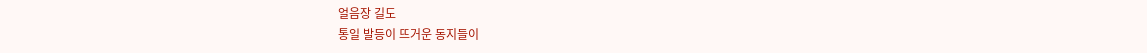얼음장 길도
통일 발등이 뜨거운 동지들이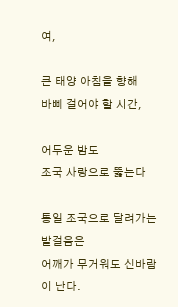여,

큰 태양 아침을 향해
바삐 걸어야 할 시간,

어두운 밤도
조국 사랑으로 뚫는다

통일 조국으로 달려가는 발걸음은
어깨가 무거워도 신바람이 난다.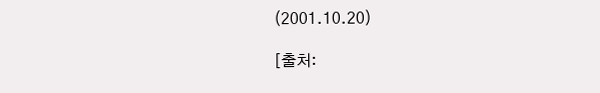(2001.10.20)

[출처: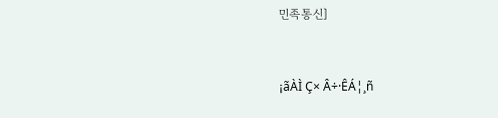민족통신]



¡ãÀÌ Ç× Â÷·ÊÁ¦¸ñ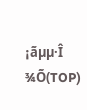¡ãµµ·Î ¾Õ(TOP)